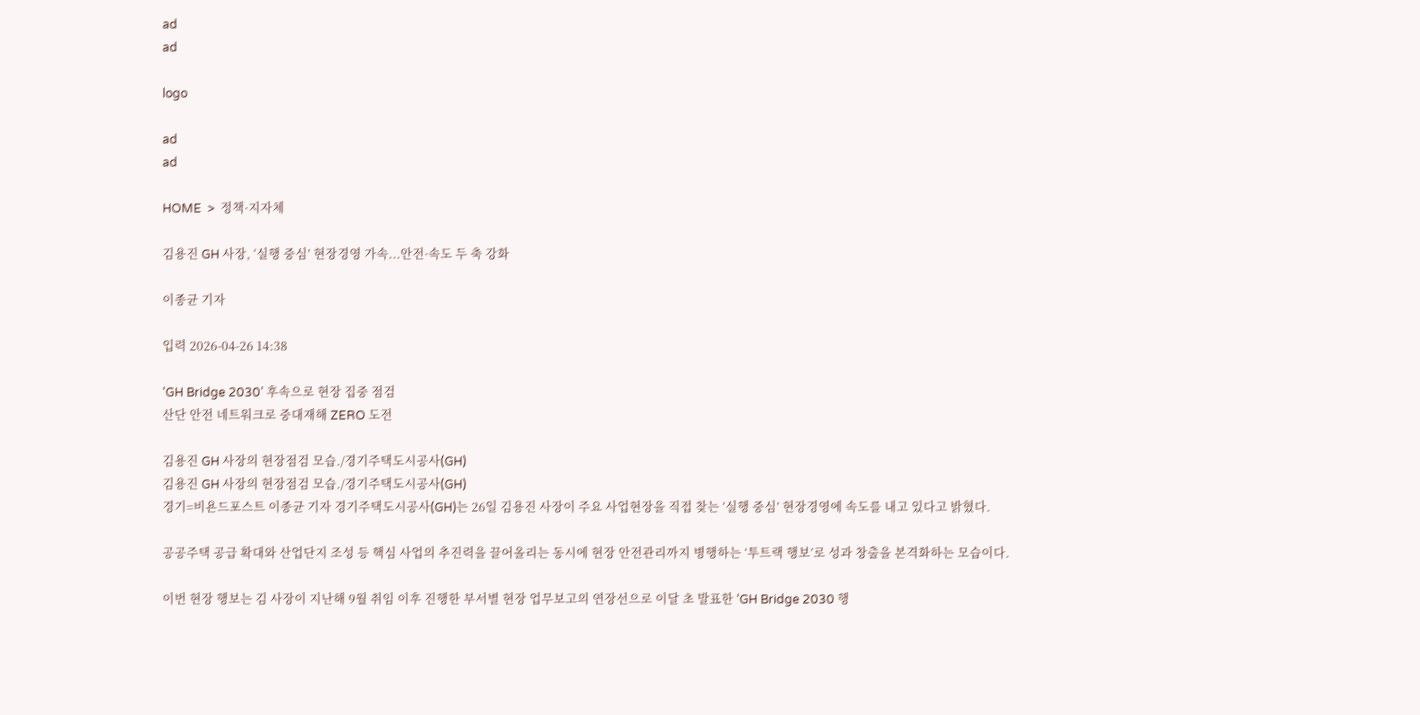ad
ad

logo

ad
ad

HOME  >  정책·지자체

김용진 GH 사장, ‘실행 중심’ 현장경영 가속...안전·속도 두 축 강화

이종균 기자

입력 2026-04-26 14:38

‘GH Bridge 2030’ 후속으로 현장 집중 점검
산단 안전 네트워크로 중대재해 ZERO 도전

김용진 GH 사장의 현장점검 모습./경기주택도시공사(GH)
김용진 GH 사장의 현장점검 모습./경기주택도시공사(GH)
경기=비욘드포스트 이종균 기자 경기주택도시공사(GH)는 26일 김용진 사장이 주요 사업현장을 직접 찾는 ‘실행 중심’ 현장경영에 속도를 내고 있다고 밝혔다.

공공주택 공급 확대와 산업단지 조성 등 핵심 사업의 추진력을 끌어올리는 동시에 현장 안전관리까지 병행하는 ‘투트랙 행보’로 성과 창출을 본격화하는 모습이다.

이번 현장 행보는 김 사장이 지난해 9월 취임 이후 진행한 부서별 현장 업무보고의 연장선으로 이달 초 발표한 ‘GH Bridge 2030 행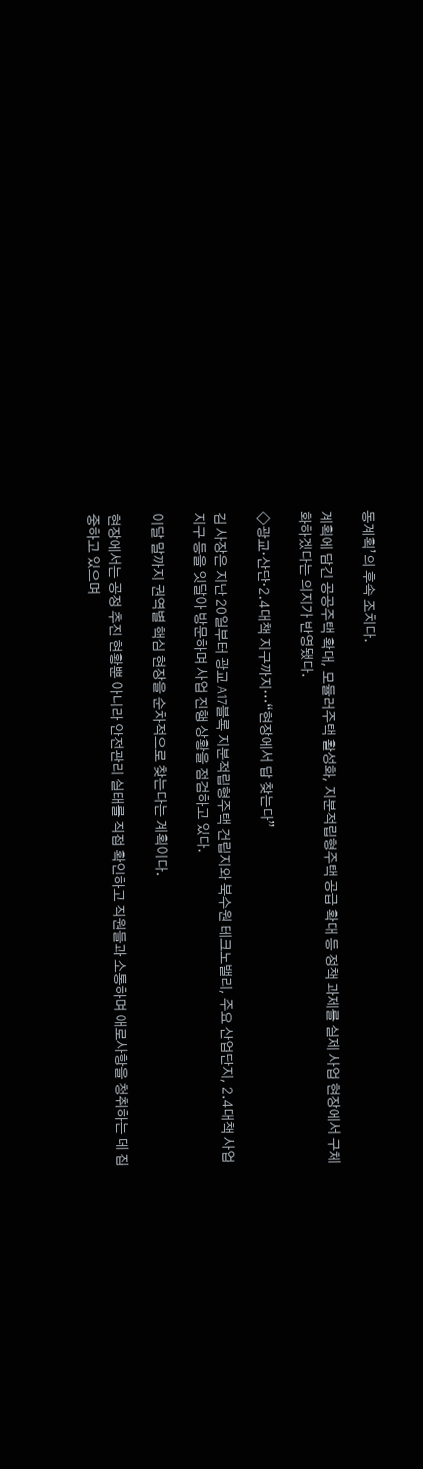동계획’의 후속 조치다.

계획에 담긴 공공주택 확대, 모듈러주택 활성화, 지분적립형주택 공급 확대 등 정책 과제를 실제 사업 현장에서 구체화하겠다는 의지가 반영됐다.

◇광교·산단·2.4대책 지구까지…“현장에서 답 찾는다”

김 사장은 지난 20일부터 광교 A17블록 지분적립형주택 건립지와 북수원 테크노밸리, 주요 산업단지, 2.4대책 사업지구 등을 잇달아 방문하며 사업 진행 상황을 점검하고 있다.

이달 말까지 권역별 핵심 현장을 순차적으로 찾는다는 계획이다.

현장에서는 공정 추진 현황뿐 아니라 안전관리 실태를 직접 확인하고 직원들과 소통하며 애로사항을 청취하는 데 집중하고 있으며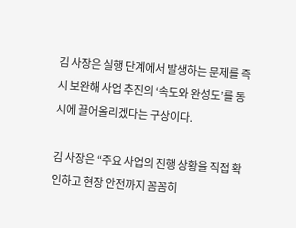김 사장은 실행 단계에서 발생하는 문제를 즉시 보완해 사업 추진의 ‘속도와 완성도’를 동시에 끌어올리겠다는 구상이다.

김 사장은 “주요 사업의 진행 상황을 직접 확인하고 현장 안전까지 꼼꼼히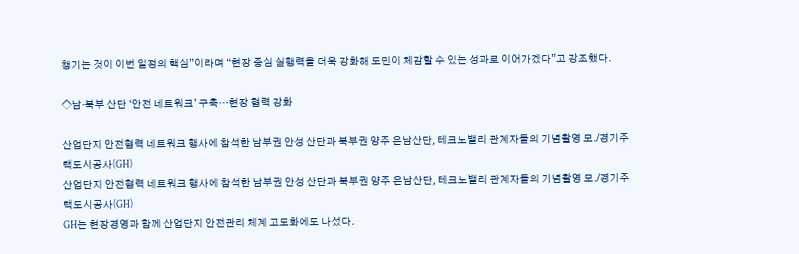챙기는 것이 이번 일정의 핵심”이라며 “현장 중심 실행력을 더욱 강화해 도민이 체감할 수 있는 성과로 이어가겠다”고 강조했다.

◇남·북부 산단 ‘안전 네트워크’ 구축…현장 협력 강화

산업단지 안전협력 네트워크 행사에 참석한 남부권 안성 산단과 북부권 양주 은남산단, 테크노밸리 관계자들의 기념촬영 모./경기주택도시공사(GH)
산업단지 안전협력 네트워크 행사에 참석한 남부권 안성 산단과 북부권 양주 은남산단, 테크노밸리 관계자들의 기념촬영 모./경기주택도시공사(GH)
GH는 현장경영과 함께 산업단지 안전관리 체계 고도화에도 나섰다.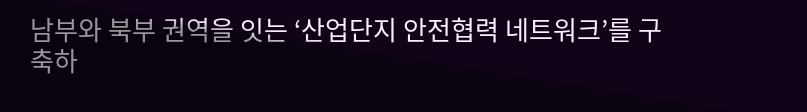남부와 북부 권역을 잇는 ‘산업단지 안전협력 네트워크’를 구축하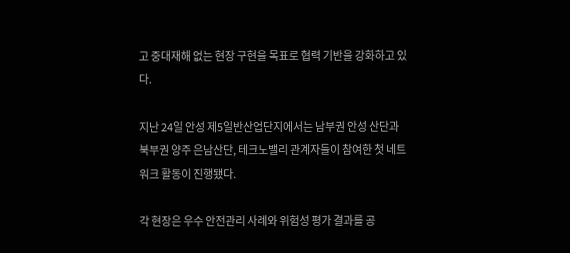고 중대재해 없는 현장 구현을 목표로 협력 기반을 강화하고 있다.

지난 24일 안성 제5일반산업단지에서는 남부권 안성 산단과 북부권 양주 은남산단, 테크노밸리 관계자들이 참여한 첫 네트워크 활동이 진행됐다.

각 현장은 우수 안전관리 사례와 위험성 평가 결과를 공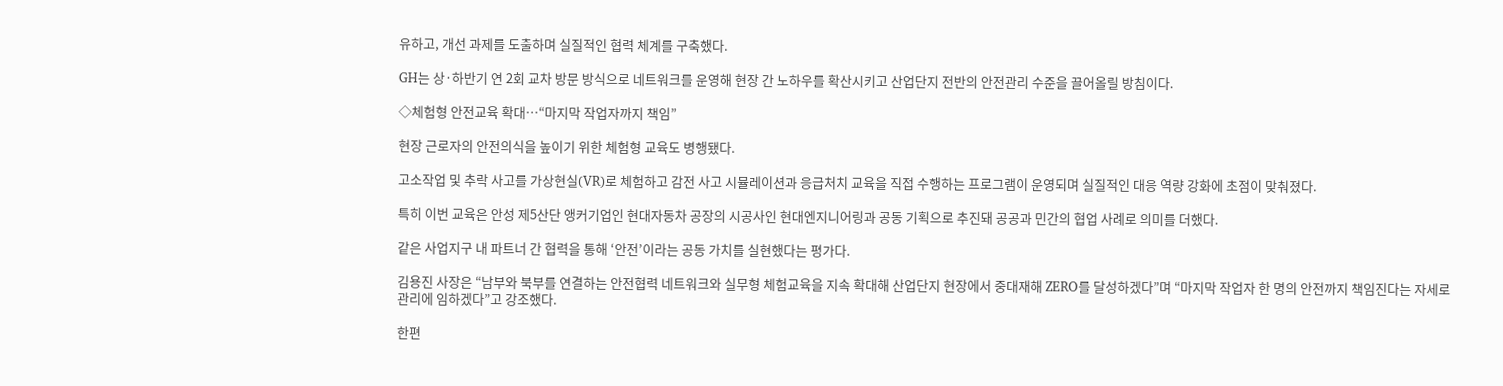유하고, 개선 과제를 도출하며 실질적인 협력 체계를 구축했다.

GH는 상·하반기 연 2회 교차 방문 방식으로 네트워크를 운영해 현장 간 노하우를 확산시키고 산업단지 전반의 안전관리 수준을 끌어올릴 방침이다.

◇체험형 안전교육 확대…“마지막 작업자까지 책임”

현장 근로자의 안전의식을 높이기 위한 체험형 교육도 병행됐다.

고소작업 및 추락 사고를 가상현실(VR)로 체험하고 감전 사고 시뮬레이션과 응급처치 교육을 직접 수행하는 프로그램이 운영되며 실질적인 대응 역량 강화에 초점이 맞춰졌다.

특히 이번 교육은 안성 제5산단 앵커기업인 현대자동차 공장의 시공사인 현대엔지니어링과 공동 기획으로 추진돼 공공과 민간의 협업 사례로 의미를 더했다.

같은 사업지구 내 파트너 간 협력을 통해 ‘안전’이라는 공동 가치를 실현했다는 평가다.

김용진 사장은 “남부와 북부를 연결하는 안전협력 네트워크와 실무형 체험교육을 지속 확대해 산업단지 현장에서 중대재해 ZERO를 달성하겠다”며 “마지막 작업자 한 명의 안전까지 책임진다는 자세로 관리에 임하겠다”고 강조했다.

한편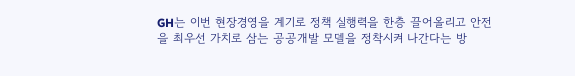GH는 이번 현장경영을 계기로 정책 실행력을 한층 끌어올리고 안전을 최우선 가치로 삼는 공공개발 모델을 정착시켜 나간다는 방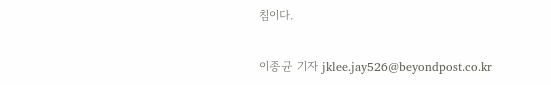침이다.

이종균 기자 jklee.jay526@beyondpost.co.kr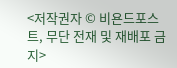<저작권자 © 비욘드포스트, 무단 전재 및 재배포 금지>